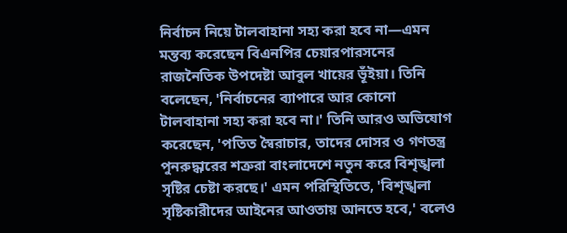নির্বাচন নিয়ে টালবাহানা সহ্য করা হবে না—এমন মন্তব্য করেছেন বিএনপির চেয়ারপারসনের রাজনৈতিক উপদেষ্টা আবুল খায়ের ভূঁইয়া। তিনি বলেছেন, 'নির্বাচনের ব্যাপারে আর কোনো টালবাহানা সহ্য করা হবে না।' তিনি আরও অভিযোগ করেছেন, 'পতিত স্বৈরাচার, তাদের দোসর ও গণতন্ত্র পুনরুদ্ধারের শত্রুরা বাংলাদেশে নতুন করে বিশৃঙ্খলা সৃষ্টির চেষ্টা করছে।' এমন পরিস্থিতিতে, 'বিশৃঙ্খলা সৃষ্টিকারীদের আইনের আওতায় আনতে হবে,' বলেও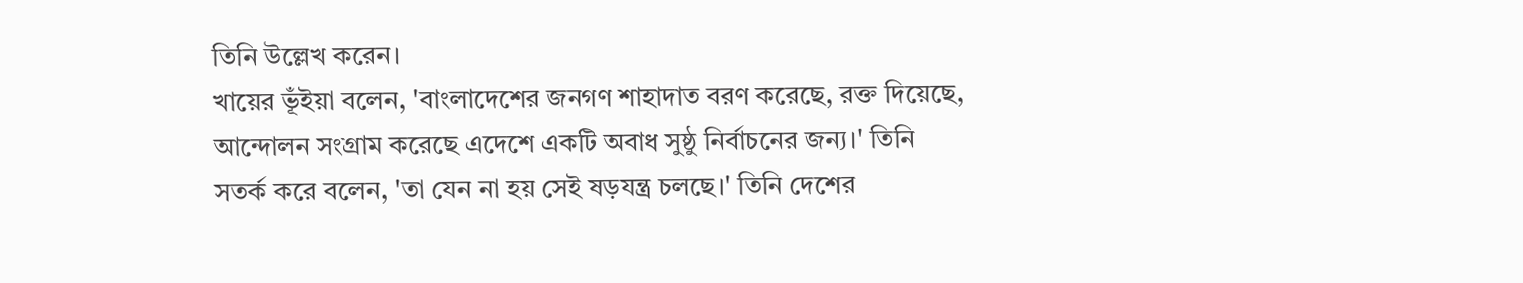তিনি উল্লেখ করেন।
খায়ের ভূঁইয়া বলেন, 'বাংলাদেশের জনগণ শাহাদাত বরণ করেছে, রক্ত দিয়েছে, আন্দোলন সংগ্রাম করেছে এদেশে একটি অবাধ সুষ্ঠু নির্বাচনের জন্য।' তিনি সতর্ক করে বলেন, 'তা যেন না হয় সেই ষড়যন্ত্র চলছে।' তিনি দেশের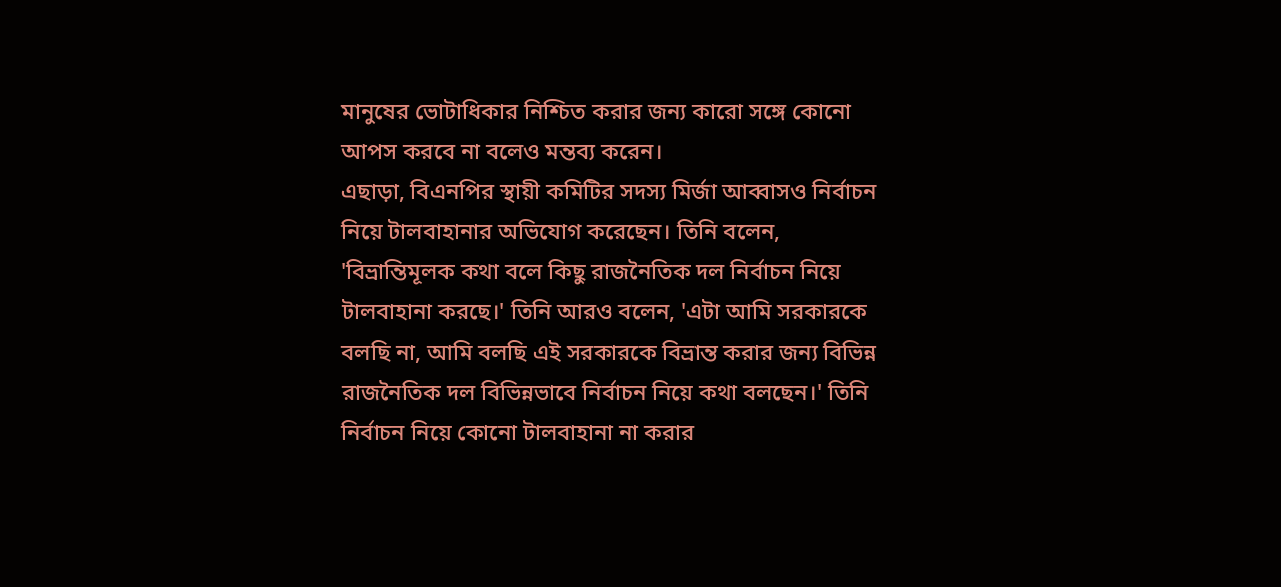মানুষের ভোটাধিকার নিশ্চিত করার জন্য কারো সঙ্গে কোনো আপস করবে না বলেও মন্তব্য করেন।
এছাড়া, বিএনপির স্থায়ী কমিটির সদস্য মির্জা আব্বাসও নির্বাচন নিয়ে টালবাহানার অভিযোগ করেছেন। তিনি বলেন, 'বিভ্রান্তিমূলক কথা বলে কিছু রাজনৈতিক দল নির্বাচন নিয়ে টালবাহানা করছে।' তিনি আরও বলেন, 'এটা আমি সরকারকে বলছি না, আমি বলছি এই সরকারকে বিভ্রান্ত করার জন্য বিভিন্ন রাজনৈতিক দল বিভিন্নভাবে নির্বাচন নিয়ে কথা বলছেন।' তিনি নির্বাচন নিয়ে কোনো টালবাহানা না করার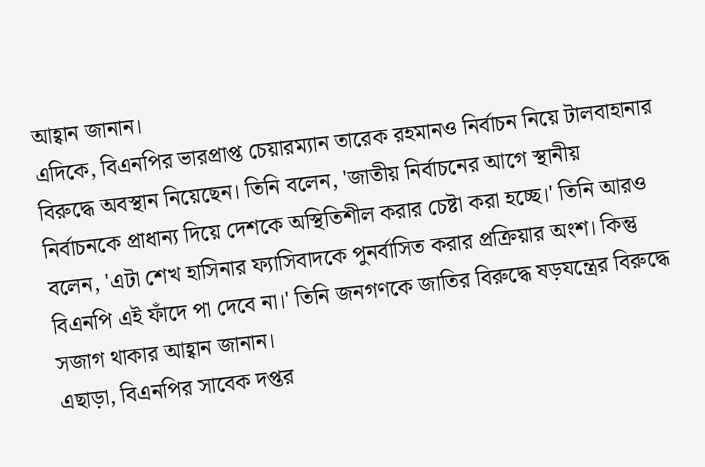আহ্বান জানান।
এদিকে, বিএনপির ভারপ্রাপ্ত চেয়ারম্যান তারেক রহমানও নির্বাচন নিয়ে টালবাহানার বিরুদ্ধে অবস্থান নিয়েছেন। তিনি বলেন, 'জাতীয় নির্বাচনের আগে স্থানীয় নির্বাচনকে প্রাধান্য দিয়ে দেশকে অস্থিতিশীল করার চেষ্টা করা হচ্ছে।' তিনি আরও বলেন, 'এটা শেখ হাসিনার ফ্যাসিবাদকে পুনর্বাসিত করার প্রক্রিয়ার অংশ। কিন্তু বিএনপি এই ফাঁদে পা দেবে না।' তিনি জনগণকে জাতির বিরুদ্ধে ষড়যন্ত্রের বিরুদ্ধে সজাগ থাকার আহ্বান জানান।
এছাড়া, বিএনপির সাবেক দপ্তর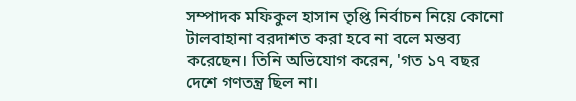সম্পাদক মফিকুল হাসান তৃপ্তি নির্বাচন নিয়ে কোনো টালবাহানা বরদাশত করা হবে না বলে মন্তব্য করেছেন। তিনি অভিযোগ করেন, 'গত ১৭ বছর দেশে গণতন্ত্র ছিল না।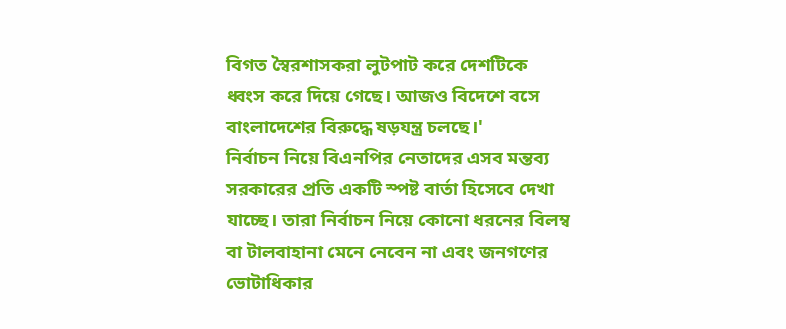বিগত স্বৈরশাসকরা লুটপাট করে দেশটিকে ধ্বংস করে দিয়ে গেছে। আজও বিদেশে বসে বাংলাদেশের বিরুদ্ধে ষড়যন্ত্র চলছে।'
নির্বাচন নিয়ে বিএনপির নেতাদের এসব মন্তব্য সরকারের প্রতি একটি স্পষ্ট বার্তা হিসেবে দেখা যাচ্ছে। তারা নির্বাচন নিয়ে কোনো ধরনের বিলম্ব বা টালবাহানা মেনে নেবেন না এবং জনগণের ভোটাধিকার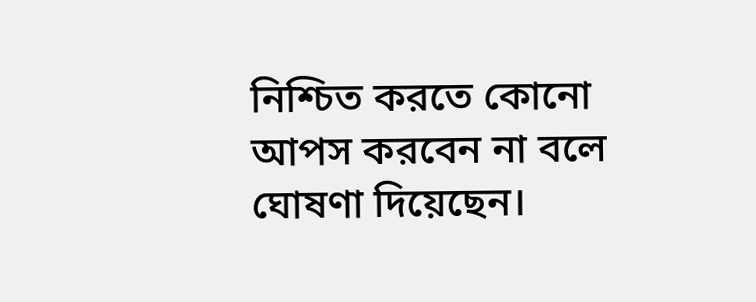নিশ্চিত করতে কোনো আপস করবেন না বলে ঘোষণা দিয়েছেন।